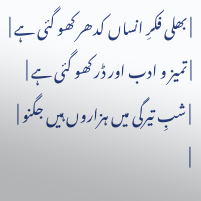| بھلی فکرِ انساں کدھر کھو گئی ہے |
| تمیز و ادب اور ڈر کھو گئی ہے |
| شبِ تیرگی میں ہزاروں ہیں جگنو |
|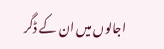اجالوں میں ان کے ڈگر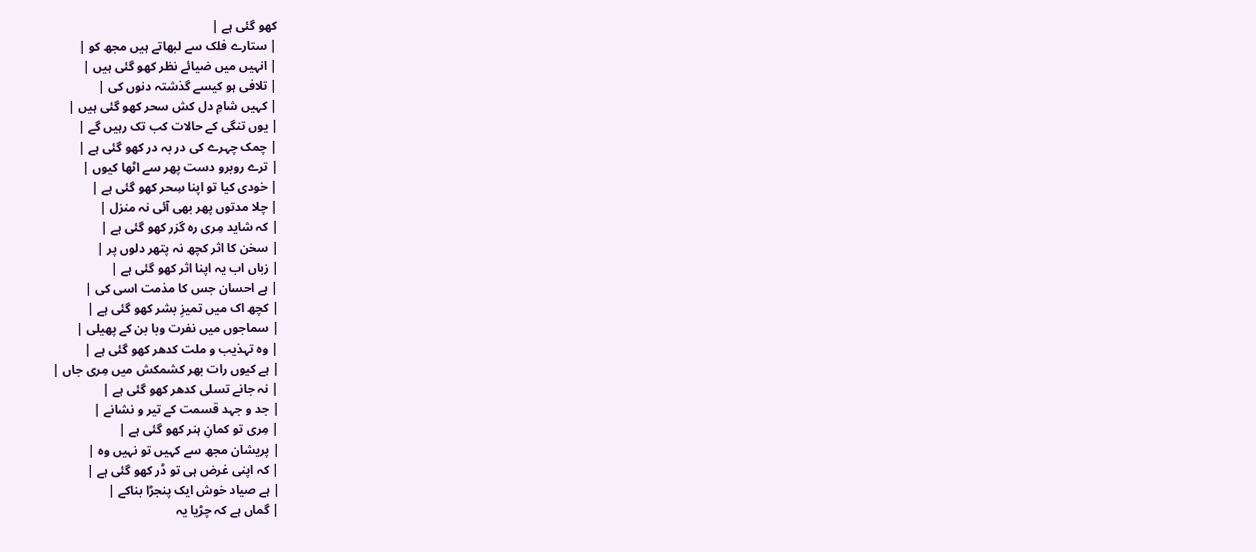کھو گئی ہے |
| ستارے فلک سے لبھاتے ہیں مجھ کو |
| انہیں میں ضیائے نظر کھو گئی ہیں |
| تلافی ہو کیسے گذشتہ دنوں کی |
| کہیں شامِ دل کش سحر کھو گئی ہیں |
| یوں تنگی کے حالات کب تک رہیں گے |
| چمک چہرے کی در بہ در کھو گئی ہے |
| ترے روبرو دست پھر سے اٹھا کیوں |
| خودی کیا تو اپنا سِحر کھو گئی ہے |
| چلا مدتوں پھر بھی آئی نہ منزل |
| کہ شاید مِری رہ گزر کھو گئی ہے |
| سخن کا اثر کچھ نہ پتھر دلوں پر |
| زباں اب یہ اپنا اثر کھو گئی ہے |
| ہے احسان جس کا مذمت اسی کی |
| کچھ اک میں تمیزِ بشر کھو گئی ہے |
| سماجوں میں نفرت وبا بن کے پھیلی |
| وہ تہذیب و ملت کدھر کھو گئی ہے |
| ہے کیوں رات بھر کشمکش میں مِری جاں |
| نہ جانے تسلی کدھر کھو گئی ہے |
| جد و جہد قسمت کے تیر و نشانے |
| مِری تو کمانِ ہنر کھو گئی ہے |
| پریشان مجھ سے کہیں تو نہیں وہ |
| کہ اپنی غرض ہی تو ڈر کھو گئی ہے |
| ہے صیاد خوش ایک پنجڑا بناکے |
| گماں ہے کہ چڑیا یہ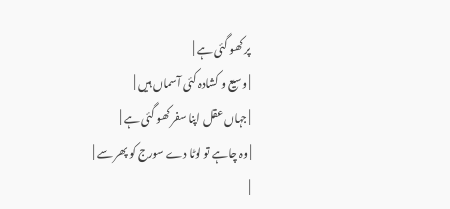پر کھو گئی ہے |
| وسیع و کشادہ کئی آسماں ہیں |
| جہاں عقل اپنا سفر کھو گئی ہے |
| وہ چاہے تو لوٹا دے سورج کو پھر سے |
|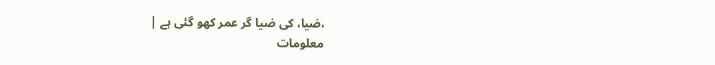،ضیا، کی ضیا گر عمر کھو گئی ہے |
معلومات